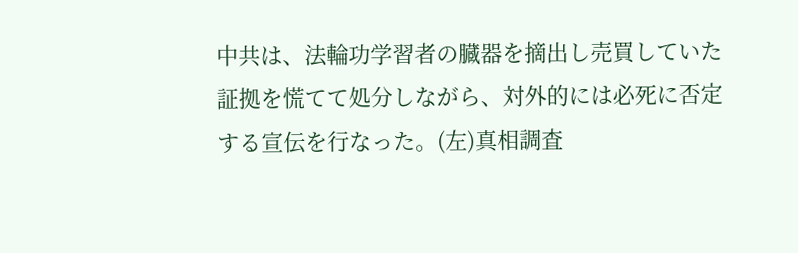中共は、法輪功学習者の臓器を摘出し売買していた証拠を慌てて処分しながら、対外的には必死に否定する宣伝を行なった。(左)真相調査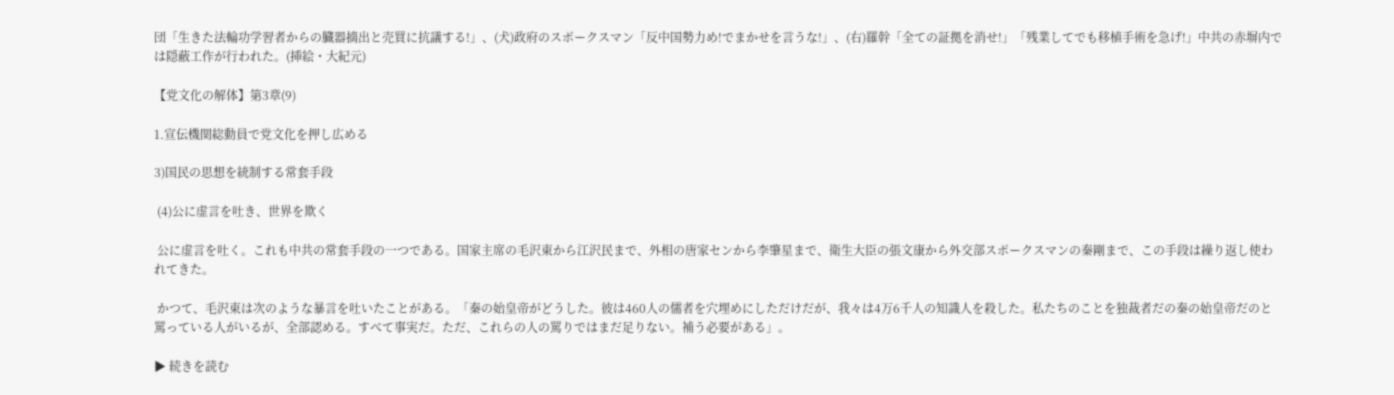団「生きた法輪功学習者からの臓器摘出と売買に抗議する!」、(犬)政府のスポークスマン「反中国勢力め!でまかせを言うな!」、(右)羅幹「全ての証拠を消せ!」「残業してでも移植手術を急げ!」中共の赤塀内では隠蔽工作が行われた。(挿絵・大紀元)

【党文化の解体】第3章(9)

1.宣伝機関総動員で党文化を押し広める

3)国民の思想を統制する常套手段

 (4)公に虚言を吐き、世界を欺く

 公に虚言を吐く。これも中共の常套手段の一つである。国家主席の毛沢東から江沢民まで、外相の唐家センから李肇星まで、衛生大臣の張文康から外交部スポークスマンの秦剛まで、この手段は繰り返し使われてきた。

 かつて、毛沢東は次のような暴言を吐いたことがある。「秦の始皇帝がどうした。彼は460人の儒者を穴埋めにしただけだが、我々は4万6千人の知識人を殺した。私たちのことを独裁者だの秦の始皇帝だのと罵っている人がいるが、全部認める。すべて事実だ。ただ、これらの人の罵りではまだ足りない。補う必要がある」。

▶ 続きを読む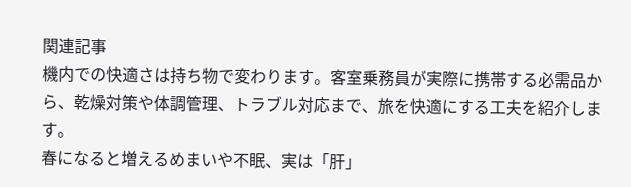関連記事
機内での快適さは持ち物で変わります。客室乗務員が実際に携帯する必需品から、乾燥対策や体調管理、トラブル対応まで、旅を快適にする工夫を紹介します。
春になると増えるめまいや不眠、実は「肝」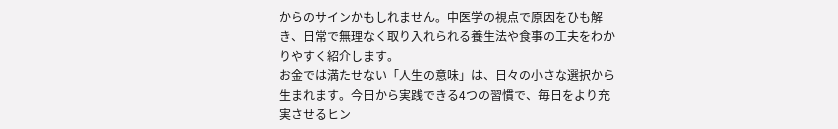からのサインかもしれません。中医学の視点で原因をひも解き、日常で無理なく取り入れられる養生法や食事の工夫をわかりやすく紹介します。
お金では満たせない「人生の意味」は、日々の小さな選択から生まれます。今日から実践できる4つの習慣で、毎日をより充実させるヒン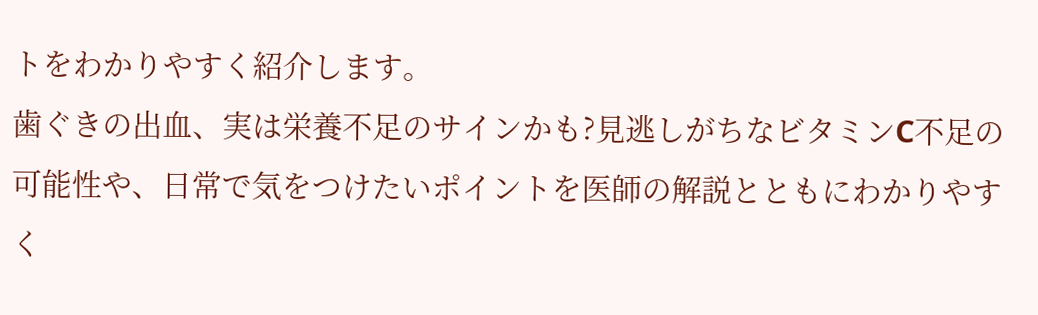トをわかりやすく紹介します。
歯ぐきの出血、実は栄養不足のサインかも?見逃しがちなビタミンC不足の可能性や、日常で気をつけたいポイントを医師の解説とともにわかりやすく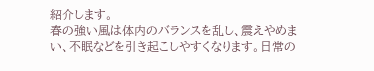紹介します。
春の強い風は体内のバランスを乱し、震えやめまい、不眠などを引き起こしやすくなります。日常の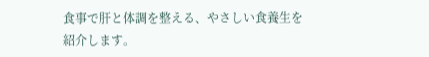食事で肝と体調を整える、やさしい食養生を紹介します。